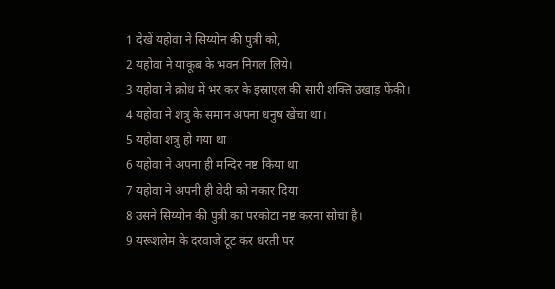1 देखें यहोवा ने सिय्योन की पुत्री को,
2 यहोवा ने याकूब के भवन निगल लिये।
3 यहोवा ने क्रोध में भर कर के इस्राएल की सारी शक्ति उखाड़ फेंकी।
4 यहोवा ने शत्रु के समान अपना धनुष खेंचा था।
5 यहोवा शत्रु हो गया था
6 यहोवा ने अपना ही मन्दिर नष्ट किया था
7 यहोवा ने अपनी ही वेदी को नकार दिया
8 उसने सिय्योन की पुत्री का परकोटा नष्ट करना सोचा है।
9 यरूशलेम के दरवाजे टूट कर धरती पर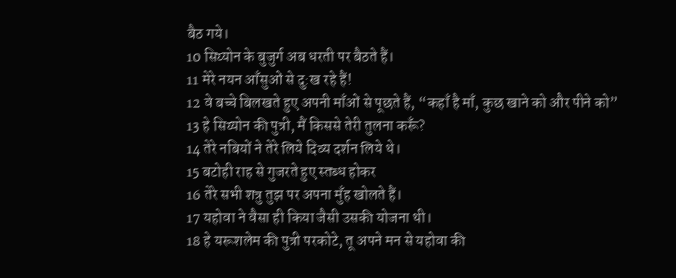बैठ गये।
10 सिय्योन के बुजुर्ग अब धरती पर बैठते हैं।
11 मेरे नयन आँसुओं से दु:ख रहे हैं!
12 वे बच्चे बिलखते हुए अपनी माँओं से पूछते हैं, “कहाँ है माँ, कुछ खाने को और पीने को”
13 हे सिय्योन की पुत्री, मैं किससे तेरी तुलना करूँ?
14 तेरे नबियों ने तेरे लिये दिव्य दर्शन लिये थे।
15 बटोही राह से गुजरते हुए स्तब्ध होकर
16 तेरे सभी शत्रु तुझ पर अपना मुँह खोलते हैं।
17 यहोवा ने वैसा ही किया जैसी उसकी योजना थी।
18 हे यरूशलेम की पुत्री परकोटे, तू अपने मन से यहोवा की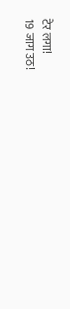टेर लगा!
19 जाग उठ!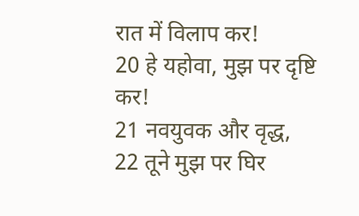रात में विलाप कर!
20 हे यहोवा, मुझ पर दृष्टि कर!
21 नवयुवक और वृद्ध,
22 तूने मुझ पर घिर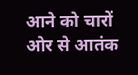आने को चारों ओर से आतंक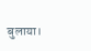बुलाया।